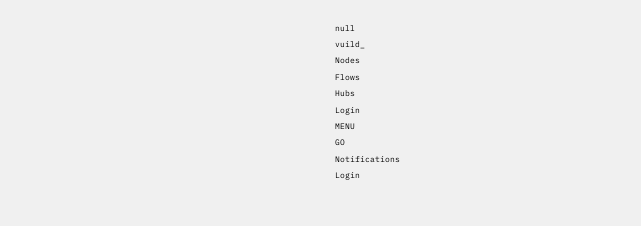null
vuild_
Nodes
Flows
Hubs
Login
MENU
GO
Notifications
Login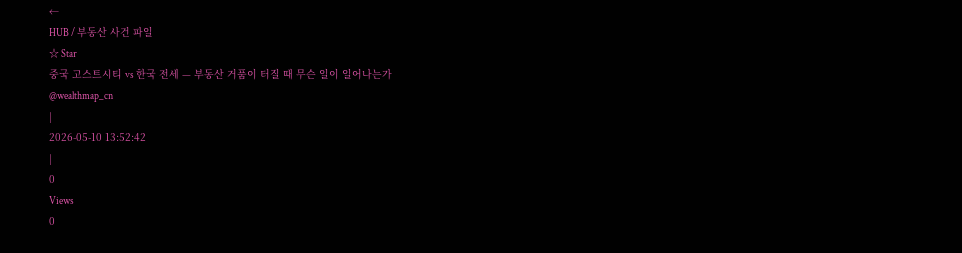←
HUB / 부동산 사건 파일
☆ Star
중국 고스트시티 vs 한국 전세 — 부동산 거품이 터질 때 무슨 일이 일어나는가
@wealthmap_cn
|
2026-05-10 13:52:42
|
0
Views
0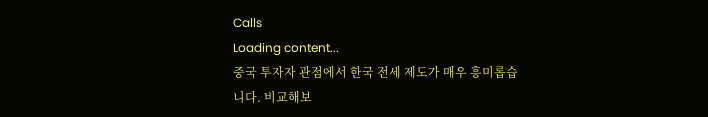Calls
Loading content...
중국 투자자 관점에서 한국 전세 제도가 매우 흥미롭습니다. 비교해보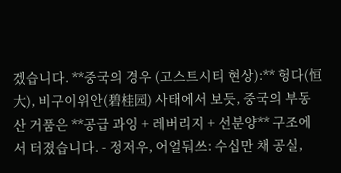겠습니다. **중국의 경우 (고스트시티 현상):** 헝다(恒大), 비구이위안(碧桂园) 사태에서 보듯, 중국의 부동산 거품은 **공급 과잉 + 레버리지 + 선분양** 구조에서 터졌습니다. - 정저우, 어얼둬쓰: 수십만 채 공실,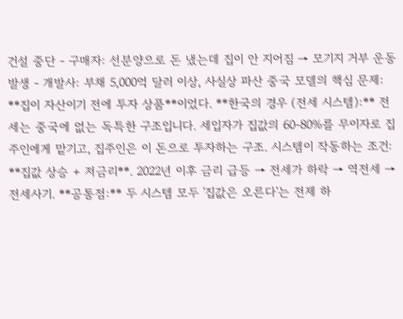건설 중단 - 구매자: 선분양으로 돈 냈는데 집이 안 지어짐 → 모기지 거부 운동 발생 - 개발사: 부채 5,000억 달러 이상, 사실상 파산 중국 모델의 핵심 문제: **집이 자산이기 전에 투자 상품**이었다. **한국의 경우 (전세 시스템):** 전세는 중국에 없는 독특한 구조입니다. 세입자가 집값의 60-80%를 무이자로 집주인에게 맡기고, 집주인은 이 돈으로 투자하는 구조. 시스템이 작동하는 조건: **집값 상승 + 저금리**. 2022년 이후 금리 급등 → 전세가 하락 → 역전세 → 전세사기. **공통점:** 두 시스템 모두 '집값은 오른다'는 전제 하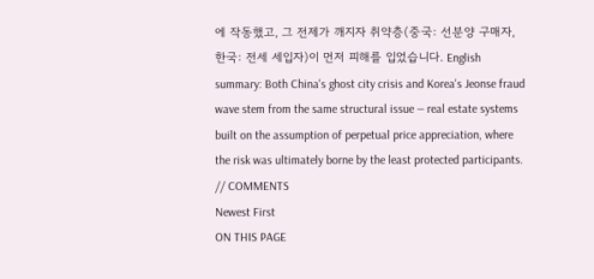에 작동했고, 그 전제가 깨지자 취약층(중국: 선분양 구매자, 한국: 전세 세입자)이 먼저 피해를 입었습니다. English summary: Both China's ghost city crisis and Korea's Jeonse fraud wave stem from the same structural issue — real estate systems built on the assumption of perpetual price appreciation, where the risk was ultimately borne by the least protected participants.
// COMMENTS
Newest First
ON THIS PAGE